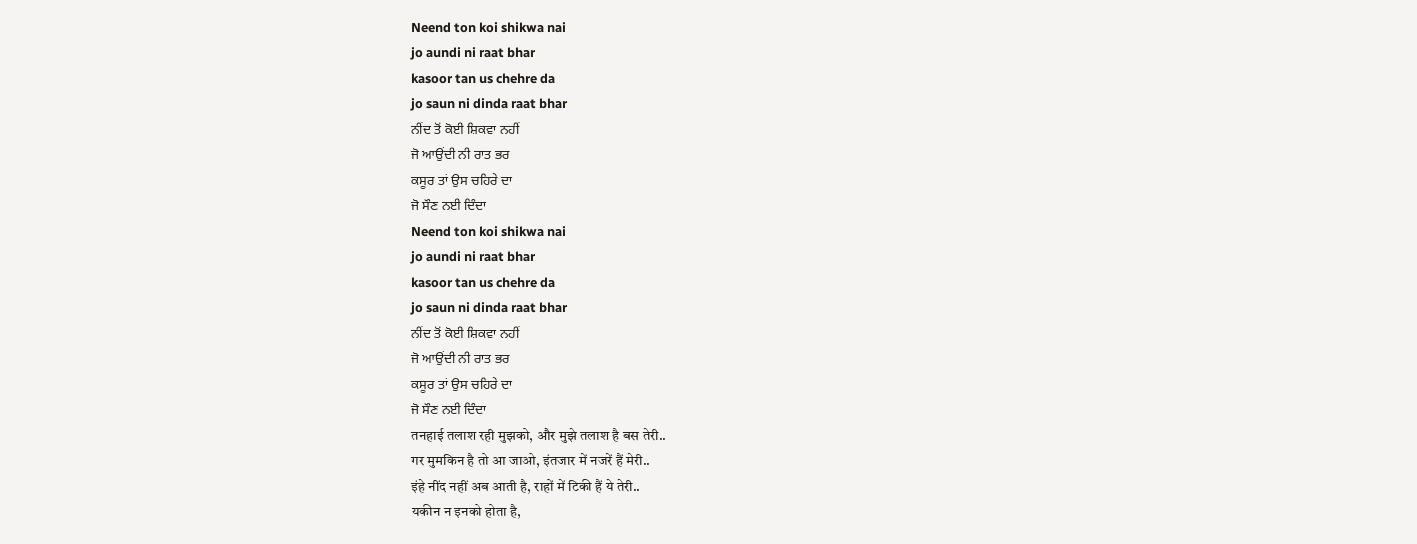Neend ton koi shikwa nai
jo aundi ni raat bhar
kasoor tan us chehre da
jo saun ni dinda raat bhar
ਨੀਂਦ ਤੋਂ ਕੋਈ ਸ਼ਿਕਵਾ ਨਹੀਂ
ਜੋ ਆਉਂਦੀ ਨੀ ਰਾਤ ਭਰ
ਕਸੂਰ ਤਾਂ ਉਸ ਚਹਿਰੇ ਦਾ
ਜੋ ਸੌਣ ਨਈ ਦਿੰਦਾ
Neend ton koi shikwa nai
jo aundi ni raat bhar
kasoor tan us chehre da
jo saun ni dinda raat bhar
ਨੀਂਦ ਤੋਂ ਕੋਈ ਸ਼ਿਕਵਾ ਨਹੀਂ
ਜੋ ਆਉਂਦੀ ਨੀ ਰਾਤ ਭਰ
ਕਸੂਰ ਤਾਂ ਉਸ ਚਹਿਰੇ ਦਾ
ਜੋ ਸੌਣ ਨਈ ਦਿੰਦਾ
तनहाई तलाश रही मुझको, और मुझे तलाश है बस तेरी..
गर मुमकिन है तो आ जाओ, इंतजार में नजरें हैं मेरी..
इंहे नींद नहीं अब आती है, राहों में टिकी हैं ये तेरी..
यकीन न इनको होता है,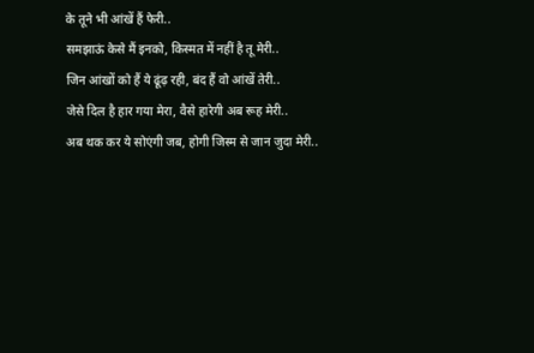के तूने भी आंखें हैं फेरी..
समझाऊं केसे मैं इनको, किस्मत में नहीं है तू मेरी..
जिन आंखों को हैं ये ढूंढ़ रही, बंद हैं वो आंखें तेरी..
जेसे दिल है हार गया मेरा, वैसे हारेगी अब रूह मेरी..
अब थक कर ये सोएंगी जब, होगी जिस्म से जान जुदा मेरी..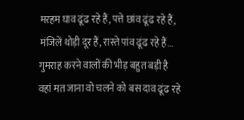मरहम घाव ढूंढ रहे हैं, पत्ते छांव ढूंढ रहे हैं,
मंजिलें थोड़ी दूर हैं, रास्ते पांव ढूंढ रहे हैं...
गुमराह करने वालों की भीड़ बहुत बड़ी है
वहां मत जाना वो चलने को बस दाव ढूंढ रहे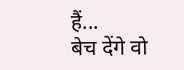हैं...
बेच देंगे वो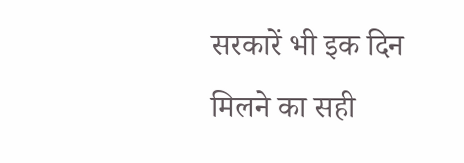सरकारें भी इक दिन
मिलने का सही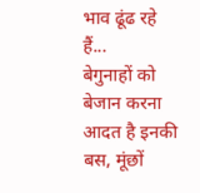भाव ढूंढ रहे हैं...
बेगुनाहों को बेजान करना आदत है इनकी
बस, मूंछों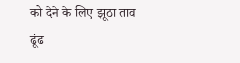को देने के लिए झूठा ताव ढूंढ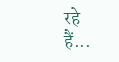रहे
हैं...